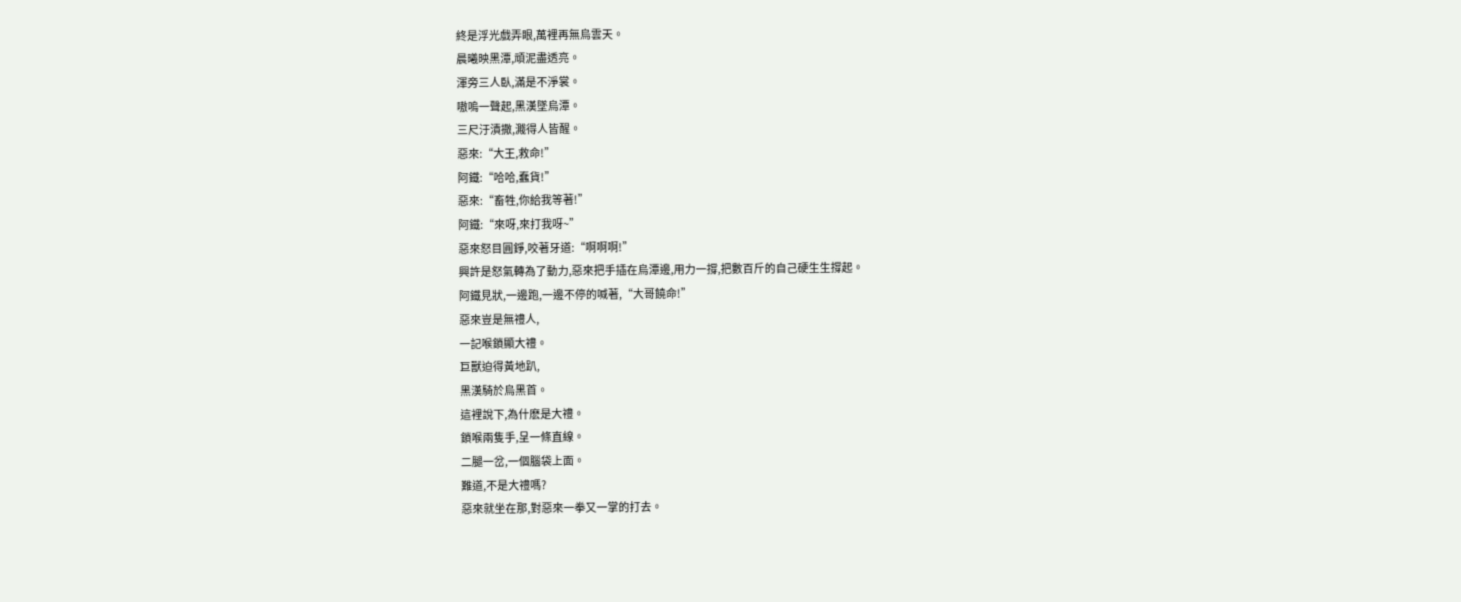終是浮光戲弄眼,萬裡再無烏雲天。
晨曦映黑潭,頑泥盡透亮。
渾旁三人臥,滿是不淨裳。
嗷嗚一聲起,黑漢墜烏潭。
三尺汙漬撒,濺得人皆醒。
惡來:“大王,救命!”
阿鐵:“哈哈,蠢貨!”
惡來:“畜牲,你給我等著!”
阿鐵:“來呀,來打我呀~”
惡來怒目圓錚,咬著牙道:“啊啊啊!”
興許是怒氣轉為了動力,惡來把手插在烏潭邊,用力一撐,把數百斤的自己硬生生撐起。
阿鐵見狀,一邊跑,一邊不停的喊著,“大哥饒命!”
惡來豈是無禮人,
一記喉鎖顯大禮。
巨獸迫得黃地趴,
黑漢騎於烏黑首。
這裡說下,為什麽是大禮。
鎖喉兩隻手,呈一條直線。
二腿一岔,一個腦袋上面。
難道,不是大禮嗎?
惡來就坐在那,對惡來一拳又一掌的打去。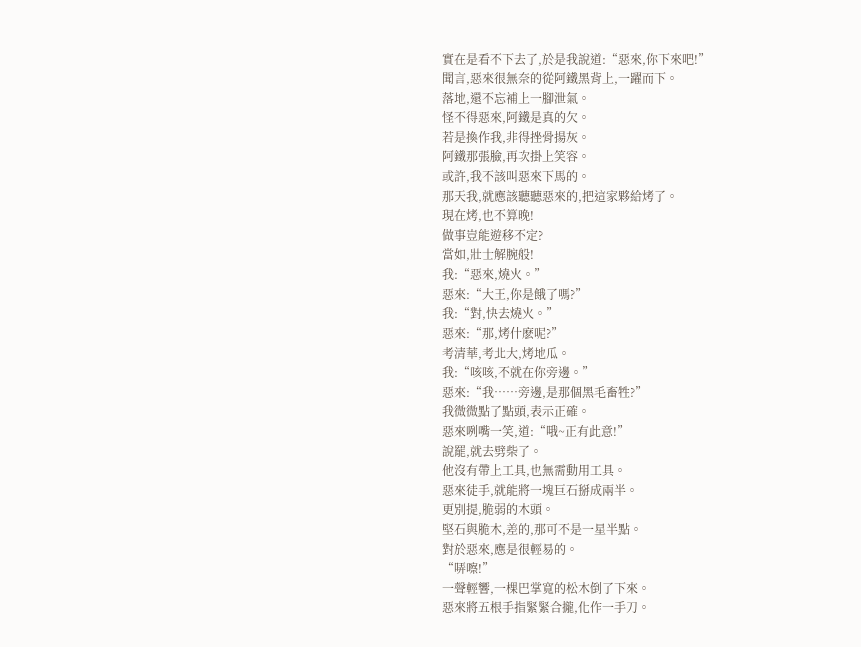實在是看不下去了,於是我說道:“惡來,你下來吧!”
聞言,惡來很無奈的從阿鐵黑背上,一躍而下。
落地,還不忘補上一腳泄氣。
怪不得惡來,阿鐵是真的欠。
若是換作我,非得挫骨揚灰。
阿鐵那張臉,再次掛上笑容。
或許,我不該叫惡來下馬的。
那天我,就應該聽聽惡來的,把這家夥給烤了。
現在烤,也不算晚!
做事豈能遊移不定?
當如,壯士解腕般!
我:“惡來,燒火。”
惡來:“大王,你是餓了嗎?”
我:“對,快去燒火。”
惡來:“那,烤什麽呢?”
考清華,考北大,烤地瓜。
我:“咳咳,不就在你旁邊。”
惡來:“我……旁邊,是那個黑毛畜牲?”
我微微點了點頭,表示正確。
惡來咧嘴一笑,道:“哦~正有此意!”
說罷,就去劈柴了。
他沒有帶上工具,也無需動用工具。
惡來徒手,就能將一塊巨石掰成兩半。
更別提,脆弱的木頭。
堅石與脆木,差的,那可不是一星半點。
對於惡來,應是很輕易的。
“哢嚓!”
一聲輕響,一棵巴掌寬的松木倒了下來。
惡來將五根手指緊緊合攏,化作一手刀。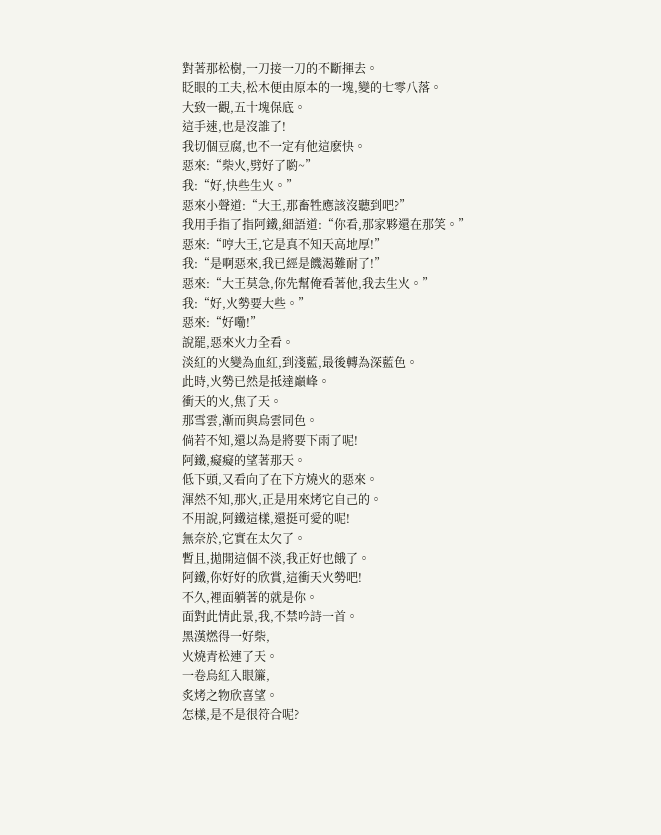對著那松樹,一刀接一刀的不斷揮去。
眨眼的工夫,松木便由原本的一塊,變的七零八落。
大致一觀,五十塊保底。
這手速,也是沒誰了!
我切個豆腐,也不一定有他這麽快。
惡來:“柴火,劈好了喲~”
我:“好,快些生火。”
惡來小聲道:“大王,那畜牲應該沒聽到吧?”
我用手指了指阿鐵,細語道:“你看,那家夥還在那笑。”
惡來:“哼大王,它是真不知天高地厚!”
我:“是啊惡來,我已經是饑渴難耐了!”
惡來:“大王莫急,你先幫俺看著他,我去生火。”
我:“好,火勢要大些。”
惡來:“好嘞!”
說罷,惡來火力全看。
淡紅的火變為血紅,到淺藍,最後轉為深藍色。
此時,火勢已然是抵達巔峰。
衝天的火,焦了天。
那雪雲,漸而與烏雲同色。
倘若不知,還以為是將要下雨了呢!
阿鐵,癡癡的望著那天。
低下頭,又看向了在下方燒火的惡來。
渾然不知,那火,正是用來烤它自己的。
不用說,阿鐵這樣,還挺可愛的呢!
無奈於,它實在太欠了。
暫且,拋開這個不淡,我正好也餓了。
阿鐵,你好好的欣賞,這衝天火勢吧!
不久,裡面躺著的就是你。
面對此情此景,我,不禁吟詩一首。
黑漢燃得一好柴,
火燒青松連了天。
一卷烏紅入眼簾,
炙烤之物欣喜望。
怎樣,是不是很符合呢?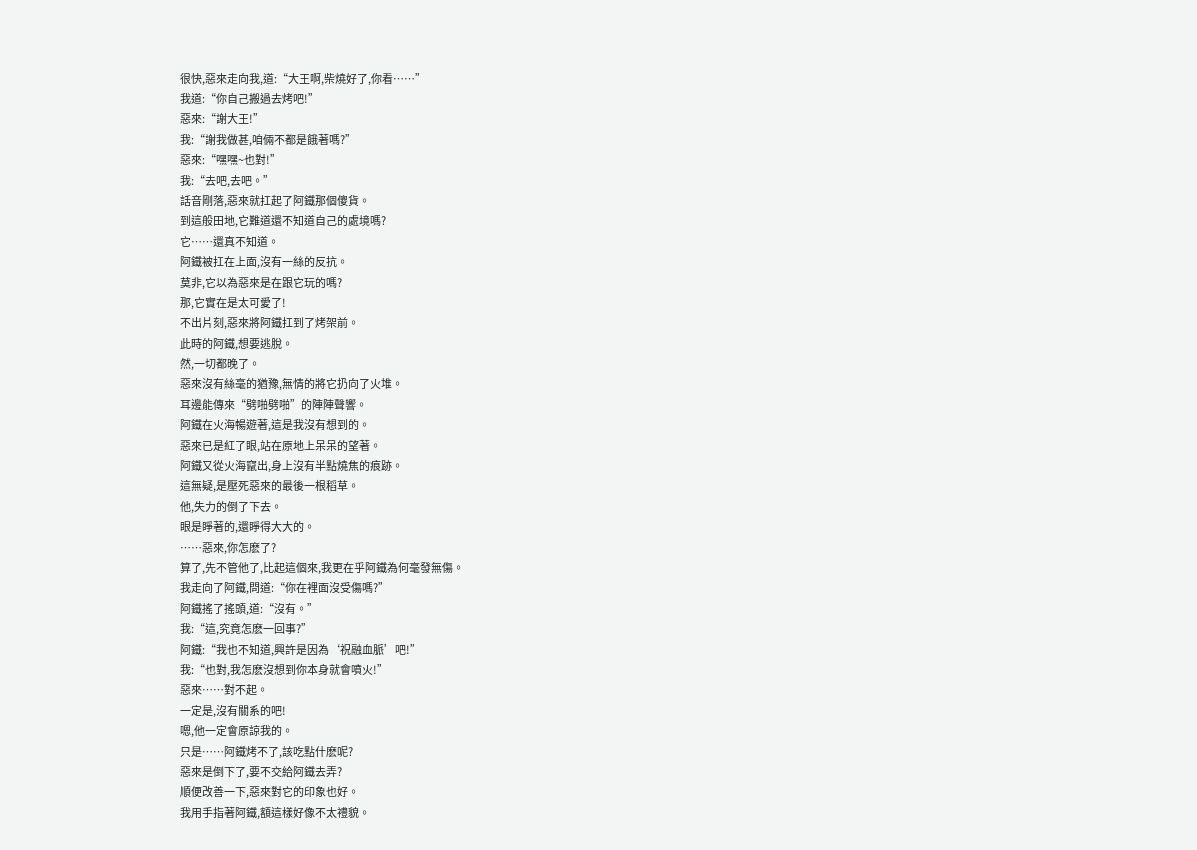很快,惡來走向我,道:“大王啊,柴燒好了,你看……”
我道:“你自己搬過去烤吧!”
惡來:“謝大王!”
我:“謝我做甚,咱倆不都是餓著嗎?”
惡來:“嘿嘿~也對!”
我:“去吧,去吧。”
話音剛落,惡來就扛起了阿鐵那個傻貨。
到這般田地,它難道還不知道自己的處境嗎?
它……還真不知道。
阿鐵被扛在上面,沒有一絲的反抗。
莫非,它以為惡來是在跟它玩的嗎?
那,它實在是太可愛了!
不出片刻,惡來將阿鐵扛到了烤架前。
此時的阿鐵,想要逃脫。
然,一切都晚了。
惡來沒有絲毫的猶豫,無情的將它扔向了火堆。
耳邊能傳來“劈啪劈啪”的陣陣聲響。
阿鐵在火海暢遊著,這是我沒有想到的。
惡來已是紅了眼,站在原地上呆呆的望著。
阿鐵又從火海竄出,身上沒有半點燒焦的痕跡。
這無疑,是壓死惡來的最後一根稻草。
他,失力的倒了下去。
眼是睜著的,還睜得大大的。
……惡來,你怎麽了?
算了,先不管他了,比起這個來,我更在乎阿鐵為何毫發無傷。
我走向了阿鐵,問道:“你在裡面沒受傷嗎?”
阿鐵搖了搖頭,道:“沒有。”
我:“這,究竟怎麽一回事?”
阿鐵:“我也不知道,興許是因為‘祝融血脈’吧!”
我:“也對,我怎麽沒想到你本身就會噴火!”
惡來……對不起。
一定是,沒有關系的吧!
嗯,他一定會原諒我的。
只是……阿鐵烤不了,該吃點什麽呢?
惡來是倒下了,要不交給阿鐵去弄?
順便改善一下,惡來對它的印象也好。
我用手指著阿鐵,額這樣好像不太禮貌。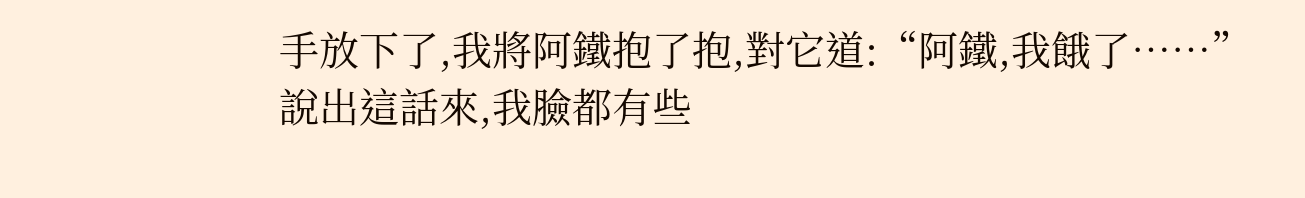手放下了,我將阿鐵抱了抱,對它道:“阿鐵,我餓了……”
說出這話來,我臉都有些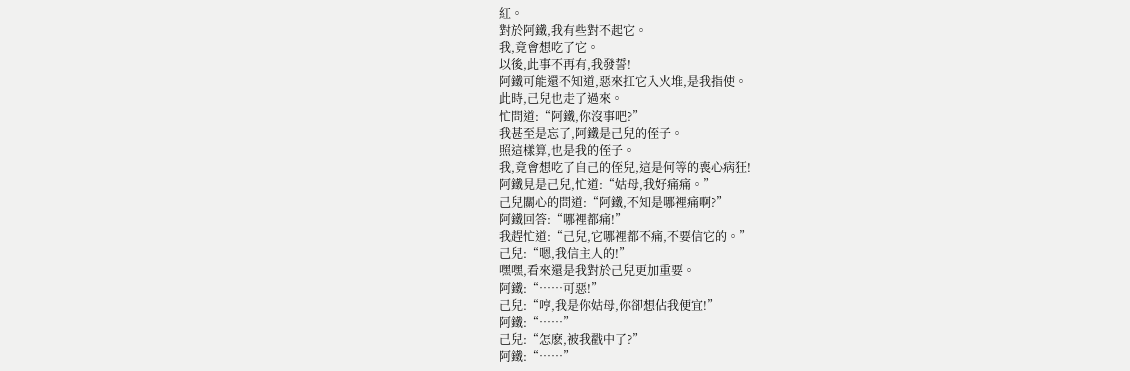紅。
對於阿鐵,我有些對不起它。
我,竟會想吃了它。
以後,此事不再有,我發誓!
阿鐵可能還不知道,惡來扛它入火堆,是我指使。
此時,己兒也走了過來。
忙問道:“阿鐵,你沒事吧?”
我甚至是忘了,阿鐵是己兒的侄子。
照這樣算,也是我的侄子。
我,竟會想吃了自己的侄兒,這是何等的喪心病狂!
阿鐵見是己兒,忙道:“姑母,我好痛痛。”
己兒關心的問道:“阿鐵,不知是哪裡痛啊?”
阿鐵回答:“哪裡都痛!”
我趕忙道:“己兒,它哪裡都不痛,不要信它的。”
己兒:“嗯,我信主人的!”
嘿嘿,看來還是我對於己兒更加重要。
阿鐵:“……可惡!”
己兒:“哼,我是你姑母,你卻想佔我便宜!”
阿鐵:“……”
己兒:“怎麽,被我戳中了?”
阿鐵:“……”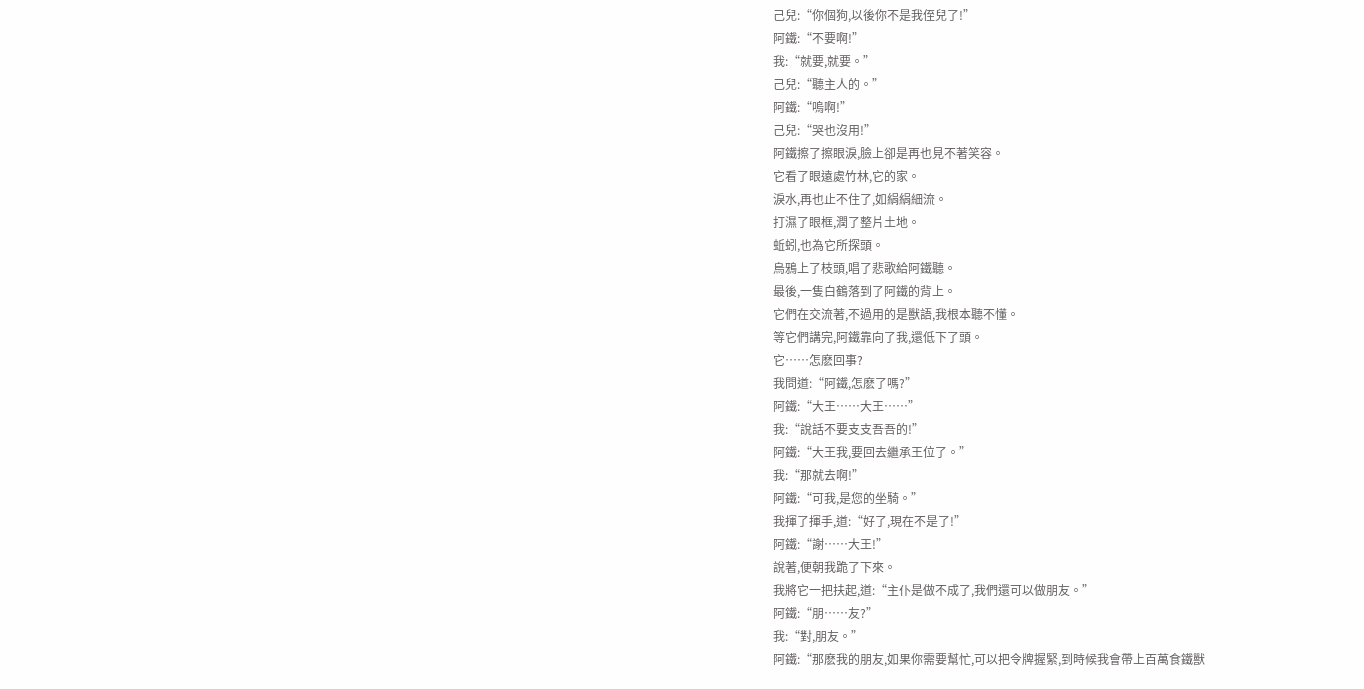己兒:“你個狗,以後你不是我侄兒了!”
阿鐵:“不要啊!”
我:“就要,就要。”
己兒:“聽主人的。”
阿鐵:“嗚啊!”
己兒:“哭也沒用!”
阿鐵擦了擦眼淚,臉上卻是再也見不著笑容。
它看了眼遠處竹林,它的家。
淚水,再也止不住了,如絹絹細流。
打濕了眼框,潤了整片土地。
蚯蚓,也為它所探頭。
烏鴉上了枝頭,唱了悲歌給阿鐵聽。
最後,一隻白鶴落到了阿鐵的背上。
它們在交流著,不過用的是獸語,我根本聽不懂。
等它們講完,阿鐵靠向了我,還低下了頭。
它……怎麽回事?
我問道:“阿鐵,怎麽了嗎?”
阿鐵:“大王……大王……”
我:“說話不要支支吾吾的!”
阿鐵:“大王我,要回去繼承王位了。”
我:“那就去啊!”
阿鐵:“可我,是您的坐騎。”
我揮了揮手,道:“好了,現在不是了!”
阿鐵:“謝……大王!”
說著,便朝我跪了下來。
我將它一把扶起,道:“主仆是做不成了,我們還可以做朋友。”
阿鐵:“朋……友?”
我:“對,朋友。”
阿鐵:“那麽我的朋友,如果你需要幫忙,可以把令牌握緊,到時候我會帶上百萬食鐵獸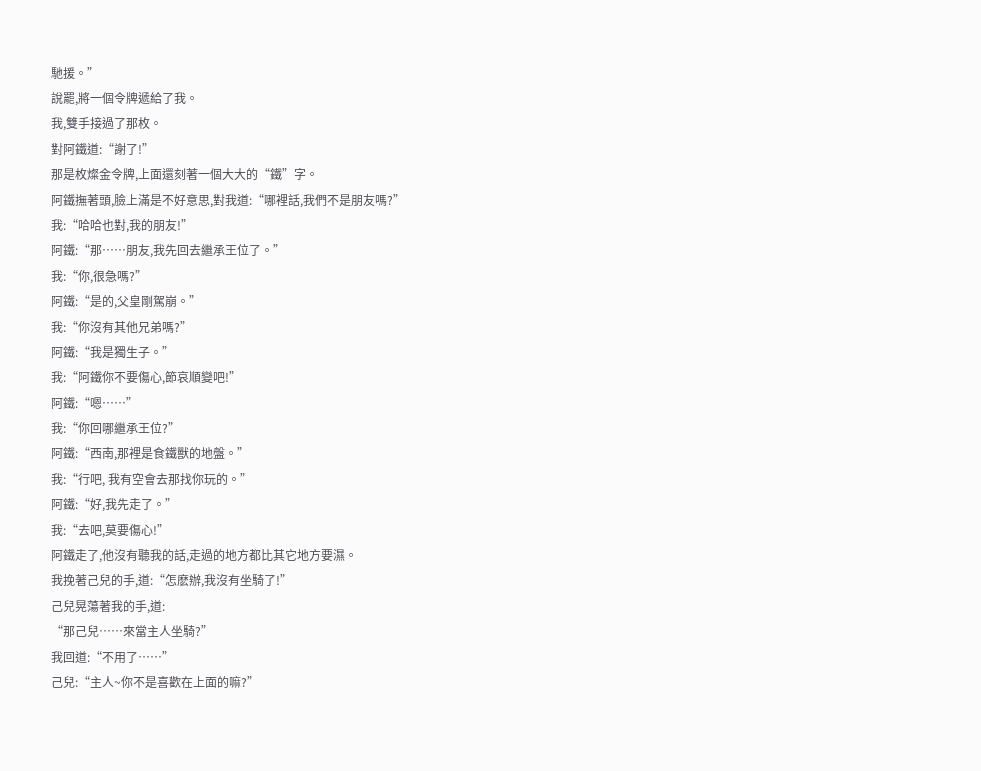馳援。”
說罷,將一個令牌遞給了我。
我,雙手接過了那枚。
對阿鐵道:“謝了!”
那是枚燦金令牌,上面還刻著一個大大的“鐵”字。
阿鐵撫著頭,臉上滿是不好意思,對我道:“哪裡話,我們不是朋友嗎?”
我:“哈哈也對,我的朋友!”
阿鐵:“那……朋友,我先回去繼承王位了。”
我:“你,很急嗎?”
阿鐵:“是的,父皇剛駕崩。”
我:“你沒有其他兄弟嗎?”
阿鐵:“我是獨生子。”
我:“阿鐵你不要傷心,節哀順變吧!”
阿鐵:“嗯……”
我:“你回哪繼承王位?”
阿鐵:“西南,那裡是食鐵獸的地盤。”
我:“行吧, 我有空會去那找你玩的。”
阿鐵:“好,我先走了。”
我:“去吧,莫要傷心!”
阿鐵走了,他沒有聽我的話,走過的地方都比其它地方要濕。
我挽著己兒的手,道:“怎麽辦,我沒有坐騎了!”
己兒晃蕩著我的手,道:
“那己兒……來當主人坐騎?”
我回道:“不用了……”
己兒:“主人~你不是喜歡在上面的嘛?”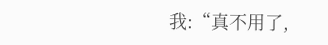我:“真不用了,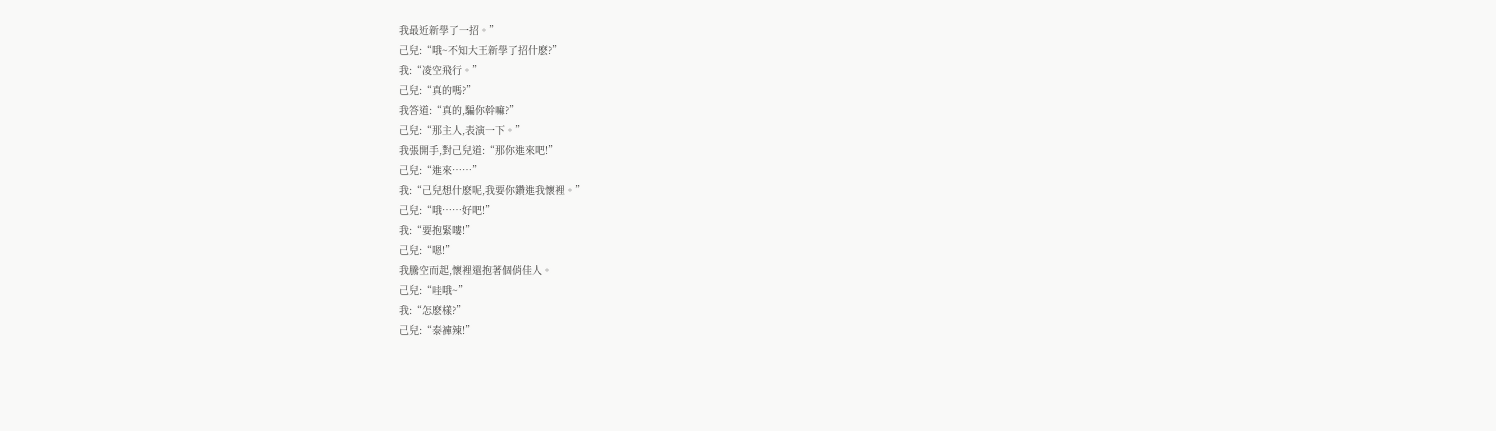我最近新學了一招。”
己兒:“哦~不知大王新學了招什麽?”
我:“凌空飛行。”
己兒:“真的嗎?”
我答道:“真的,騙你幹嘛?”
己兒:“那主人,表演一下。”
我張開手,對己兒道:“那你進來吧!”
己兒:“進來……”
我:“己兒想什麽呢,我要你鑽進我懷裡。”
己兒:“哦……好吧!”
我:“要抱緊嘍!”
己兒:“嗯!”
我騰空而起,懷裡還抱著個俏佳人。
己兒:“哇哦~”
我:“怎麽樣?”
己兒:“泰褲辣!”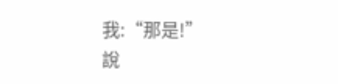我:“那是!”
說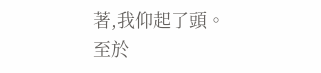著,我仰起了頭。
至於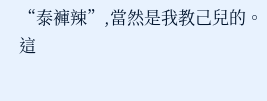“泰褲辣”,當然是我教己兒的。
這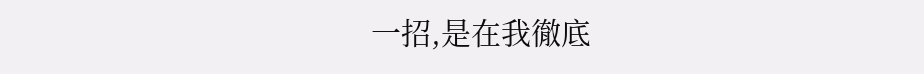一招,是在我徹底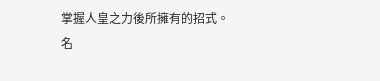掌握人皇之力後所擁有的招式。
名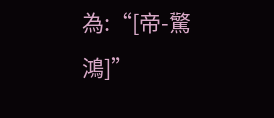為:“[帝-驚鴻]”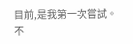目前,是我第一次嘗試。
不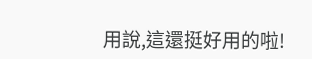用說,這還挺好用的啦!